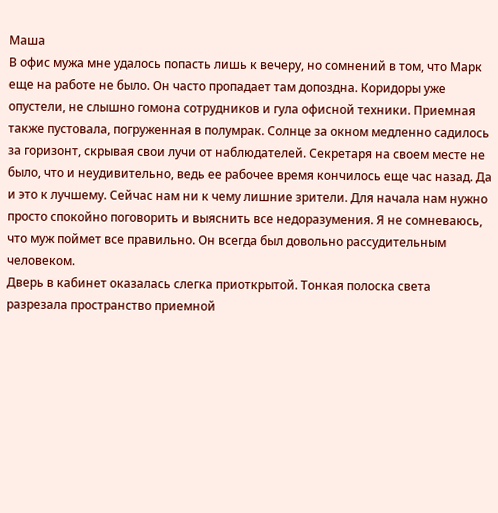Маша
В офис мужа мне удалось попасть лишь к вечеру, но сомнений в том, что Марк еще на работе не было. Он часто пропадает там допоздна. Коридоры уже опустели, не слышно гомона сотрудников и гула офисной техники. Приемная также пустовала, погруженная в полумрак. Солнце за окном медленно садилось за горизонт, скрывая свои лучи от наблюдателей. Секретаря на своем месте не было, что и неудивительно, ведь ее рабочее время кончилось еще час назад. Да и это к лучшему. Сейчас нам ни к чему лишние зрители. Для начала нам нужно просто спокойно поговорить и выяснить все недоразумения. Я не сомневаюсь, что муж поймет все правильно. Он всегда был довольно рассудительным человеком.
Дверь в кабинет оказалась слегка приоткрытой. Тонкая полоска света разрезала пространство приемной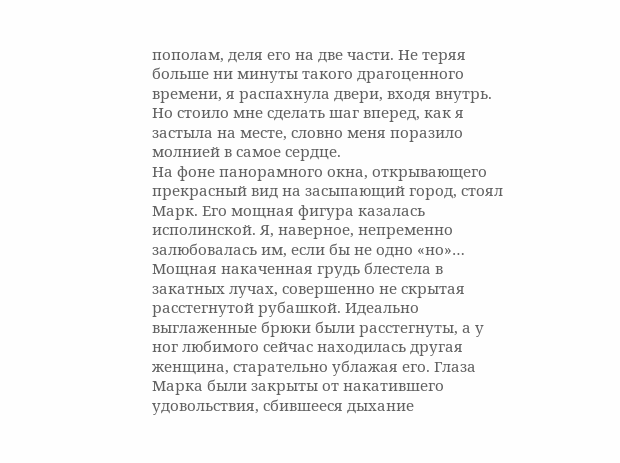пополам, деля его на две части. Не теряя больше ни минуты такого драгоценного времени, я распахнула двери, входя внутрь. Но стоило мне сделать шаг вперед, как я застыла на месте, словно меня поразило молнией в самое сердце.
На фоне панорамного окна, открывающего прекрасный вид на засыпающий город, стоял Марк. Его мощная фигура казалась исполинской. Я, наверное, непременно залюбовалась им, если бы не одно «но»… Мощная накаченная грудь блестела в закатных лучах, совершенно не скрытая расстегнутой рубашкой. Идеально выглаженные брюки были расстегнуты, а у ног любимого сейчас находилась другая женщина, старательно ублажая его. Глаза Марка были закрыты от накатившего удовольствия, сбившееся дыхание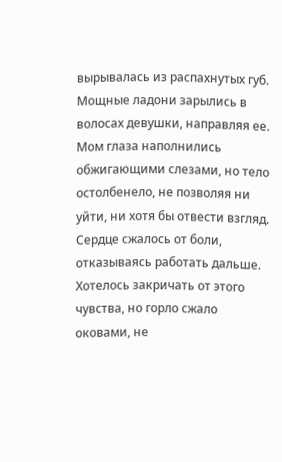вырывалась из распахнутых губ. Мощные ладони зарылись в волосах девушки, направляя ее.
Мом глаза наполнились обжигающими слезами, но тело остолбенело, не позволяя ни уйти, ни хотя бы отвести взгляд. Сердце сжалось от боли, отказываясь работать дальше. Хотелось закричать от этого чувства, но горло сжало оковами, не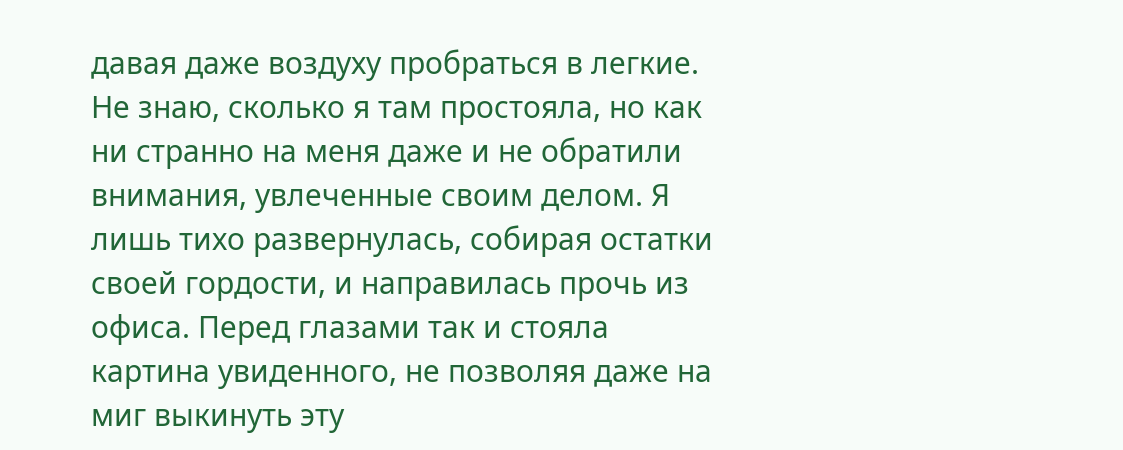давая даже воздуху пробраться в легкие. Не знаю, сколько я там простояла, но как ни странно на меня даже и не обратили внимания, увлеченные своим делом. Я лишь тихо развернулась, собирая остатки своей гордости, и направилась прочь из офиса. Перед глазами так и стояла картина увиденного, не позволяя даже на миг выкинуть эту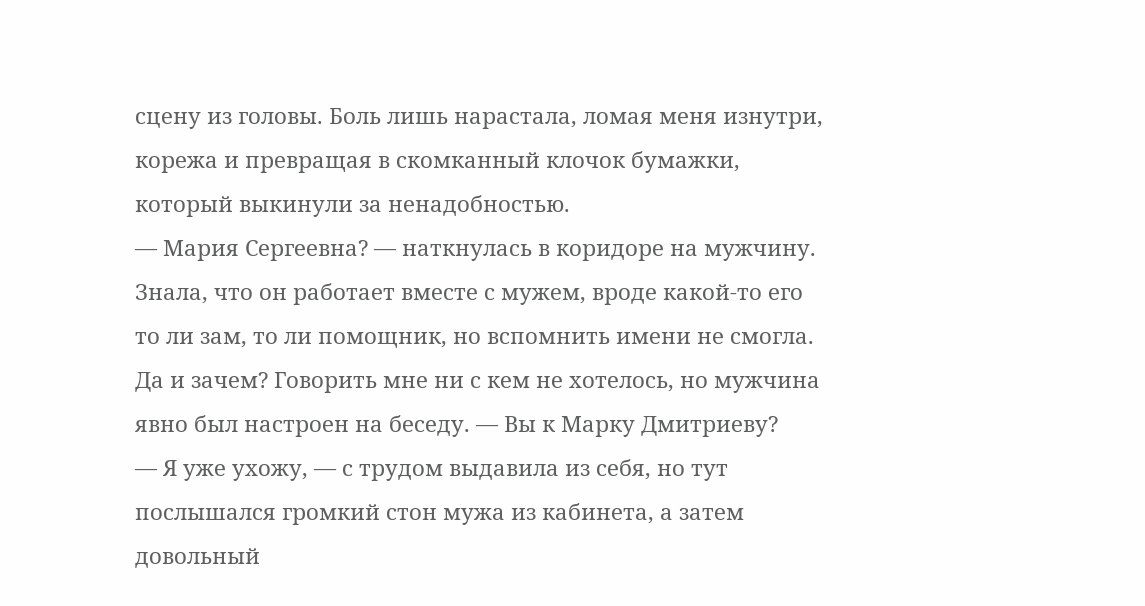сцену из головы. Боль лишь нарастала, ломая меня изнутри, корежа и превращая в скомканный клочок бумажки, который выкинули за ненадобностью.
— Мария Сергеевна? — наткнулась в коридоре на мужчину. Знала, что он работает вместе с мужем, вроде какой-то его то ли зам, то ли помощник, но вспомнить имени не смогла. Да и зачем? Говорить мне ни с кем не хотелось, но мужчина явно был настроен на беседу. — Вы к Марку Дмитриеву?
— Я уже ухожу, — с трудом выдавила из себя, но тут послышался громкий стон мужа из кабинета, а затем довольный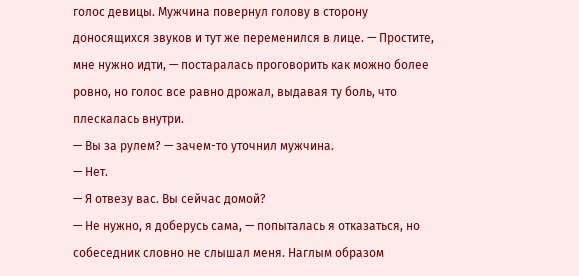голос девицы. Мужчина повернул голову в сторону доносящихся звуков и тут же переменился в лице. — Простите, мне нужно идти, — постаралась проговорить как можно более ровно, но голос все равно дрожал, выдавая ту боль, что плескалась внутри.
— Вы за рулем? — зачем-то уточнил мужчина.
— Нет.
— Я отвезу вас. Вы сейчас домой?
— Не нужно, я доберусь сама, — попыталась я отказаться, но собеседник словно не слышал меня. Наглым образом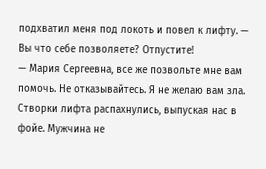подхватил меня под локоть и повел к лифту. — Вы что себе позволяете? Отпустите!
— Мария Сергеевна, все же позвольте мне вам помочь. Не отказывайтесь. Я не желаю вам зла.
Створки лифта распахнулись, выпуская нас в фойе. Мужчина не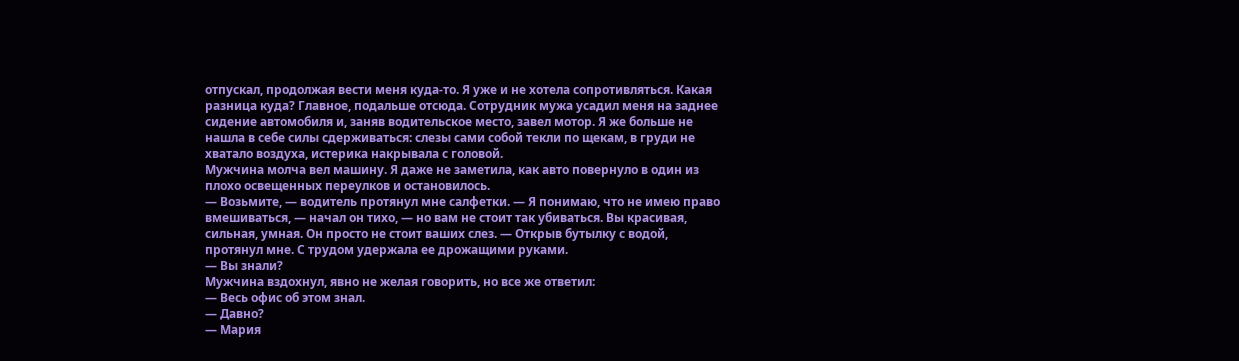отпускал, продолжая вести меня куда-то. Я уже и не хотела сопротивляться. Какая разница куда? Главное, подальше отсюда. Сотрудник мужа усадил меня на заднее сидение автомобиля и, заняв водительское место, завел мотор. Я же больше не нашла в себе силы сдерживаться: слезы сами собой текли по щекам, в груди не хватало воздуха, истерика накрывала с головой.
Мужчина молча вел машину. Я даже не заметила, как авто повернуло в один из плохо освещенных переулков и остановилось.
— Возьмите, — водитель протянул мне салфетки. — Я понимаю, что не имею право вмешиваться, — начал он тихо, — но вам не стоит так убиваться. Вы красивая, сильная, умная. Он просто не стоит ваших слез. — Открыв бутылку с водой, протянул мне. С трудом удержала ее дрожащими руками.
— Вы знали?
Мужчина вздохнул, явно не желая говорить, но все же ответил:
— Весь офис об этом знал.
— Давно?
— Мария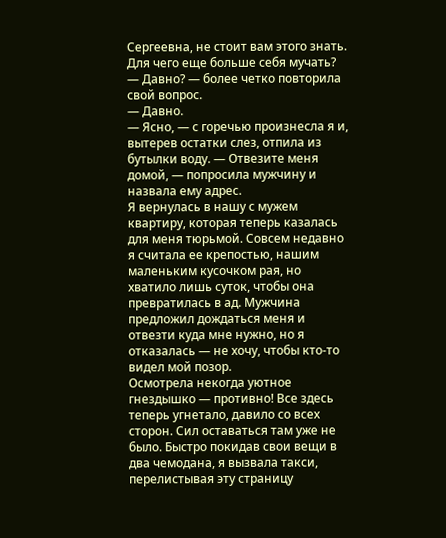Сергеевна, не стоит вам этого знать. Для чего еще больше себя мучать?
— Давно? — более четко повторила свой вопрос.
— Давно.
— Ясно, — с горечью произнесла я и, вытерев остатки слез, отпила из бутылки воду. — Отвезите меня домой, — попросила мужчину и назвала ему адрес.
Я вернулась в нашу с мужем квартиру, которая теперь казалась для меня тюрьмой. Совсем недавно я считала ее крепостью, нашим маленьким кусочком рая, но хватило лишь суток, чтобы она превратилась в ад. Мужчина предложил дождаться меня и отвезти куда мне нужно, но я отказалась — не хочу, чтобы кто-то видел мой позор.
Осмотрела некогда уютное гнездышко — противно! Все здесь теперь угнетало, давило со всех сторон. Сил оставаться там уже не было. Быстро покидав свои вещи в два чемодана, я вызвала такси, перелистывая эту страницу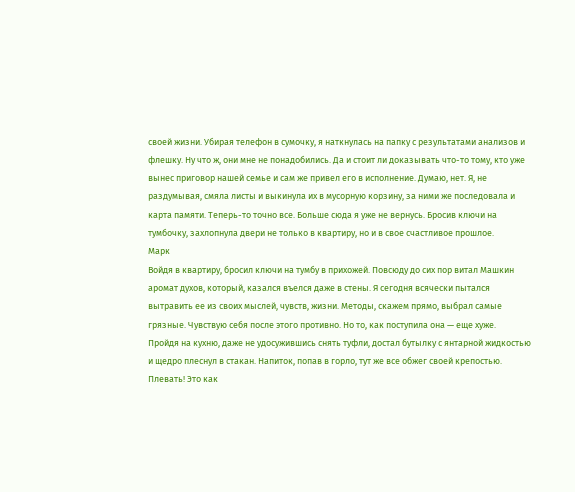своей жизни. Убирая телефон в сумочку, я наткнулась на папку с результатами анализов и флешку. Ну что ж, они мне не понадобились. Да и стоит ли доказывать что-то тому, кто уже вынес приговор нашей семье и сам же привел его в исполнение. Думаю, нет. Я, не раздумывая, смяла листы и выкинула их в мусорную корзину, за ними же последовала и карта памяти. Теперь-то точно все. Больше сюда я уже не вернусь. Бросив ключи на тумбочку, захлопнула двери не только в квартиру, но и в свое счастливое прошлое.
Марк
Войдя в квартиру, бросил ключи на тумбу в прихожей. Повсюду до сих пор витал Машкин аромат духов, который, казался въелся даже в стены. Я сегодня всячески пытался вытравить ее из своих мыслей, чувств, жизни. Методы, скажем прямо, выбрал самые грязные. Чувствую себя после этого противно. Но то, как поступила она — еще хуже.
Пройдя на кухню, даже не удосужившись снять туфли, достал бутылку с янтарной жидкостью и щедро плеснул в стакан. Напиток, попав в горло, тут же все обжег своей крепостью. Плевать! Это как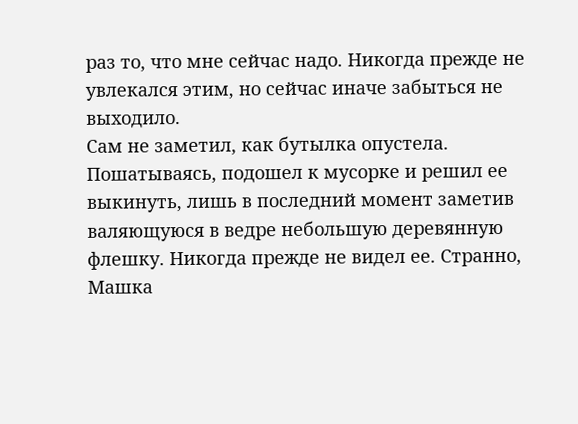раз то, что мне сейчас надо. Никогда прежде не увлекался этим, но сейчас иначе забыться не выходило.
Сам не заметил, как бутылка опустела. Пошатываясь, подошел к мусорке и решил ее выкинуть, лишь в последний момент заметив валяющуюся в ведре небольшую деревянную флешку. Никогда прежде не видел ее. Странно, Машка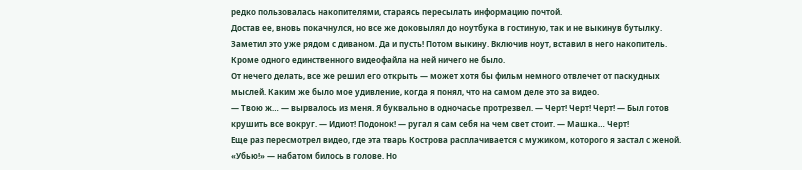редко пользовалась накопителями, стараясь пересылать информацию почтой.
Достав ее, вновь покачнулся, но все же доковылял до ноутбука в гостиную, так и не выкинув бутылку. Заметил это уже рядом с диваном. Да и пусть! Потом выкину. Включив ноут, вставил в него накопитель. Кроме одного единственного видеофайла на ней ничего не было.
От нечего делать, все же решил его открыть — может хотя бы фильм немного отвлечет от паскудных мыслей. Каким же было мое удивление, когда я понял, что на самом деле это за видео.
— Твою ж… — вырвалось из меня. Я буквально в одночасье протрезвел. — Черт! Черт! Черт! — Был готов крушить все вокруг. — Идиот! Подонок! — ругал я сам себя на чем свет стоит. — Машка… Черт!
Еще раз пересмотрел видео, где эта тварь Кострова расплачивается с мужиком, которого я застал с женой. «Убью!» — набатом билось в голове. Но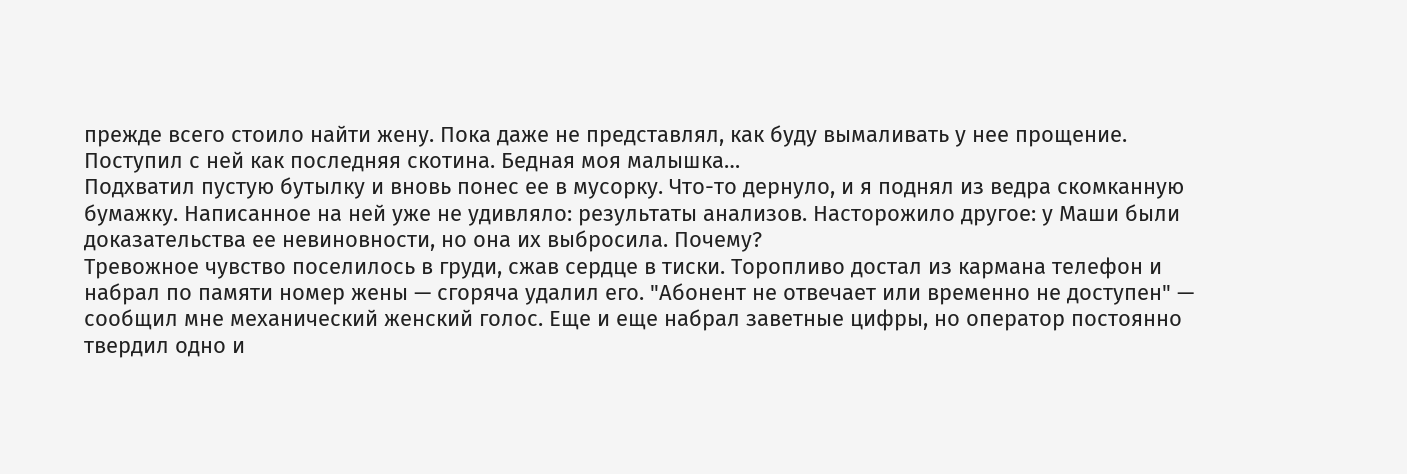прежде всего стоило найти жену. Пока даже не представлял, как буду вымаливать у нее прощение. Поступил с ней как последняя скотина. Бедная моя малышка…
Подхватил пустую бутылку и вновь понес ее в мусорку. Что-то дернуло, и я поднял из ведра скомканную бумажку. Написанное на ней уже не удивляло: результаты анализов. Насторожило другое: у Маши были доказательства ее невиновности, но она их выбросила. Почему?
Тревожное чувство поселилось в груди, сжав сердце в тиски. Торопливо достал из кармана телефон и набрал по памяти номер жены — сгоряча удалил его. "Абонент не отвечает или временно не доступен" — сообщил мне механический женский голос. Еще и еще набрал заветные цифры, но оператор постоянно твердил одно и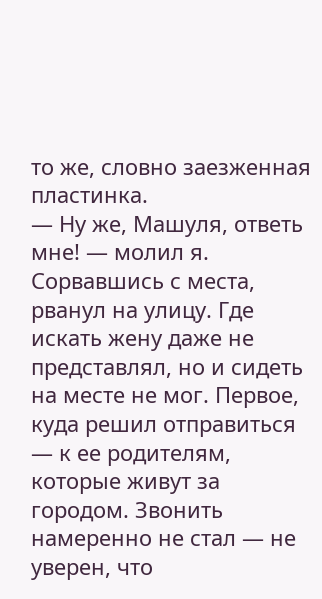то же, словно заезженная пластинка.
— Ну же, Машуля, ответь мне! — молил я.
Сорвавшись с места, рванул на улицу. Где искать жену даже не представлял, но и сидеть на месте не мог. Первое, куда решил отправиться — к ее родителям, которые живут за городом. Звонить намеренно не стал — не уверен, что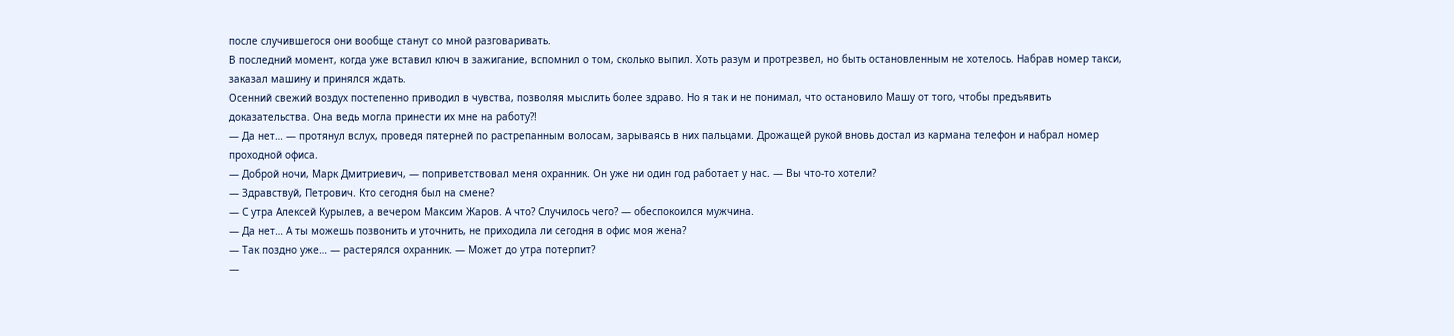после случившегося они вообще станут со мной разговаривать.
В последний момент, когда уже вставил ключ в зажигание, вспомнил о том, сколько выпил. Хоть разум и протрезвел, но быть остановленным не хотелось. Набрав номер такси, заказал машину и принялся ждать.
Осенний свежий воздух постепенно приводил в чувства, позволяя мыслить более здраво. Но я так и не понимал, что остановило Машу от того, чтобы предъявить доказательства. Она ведь могла принести их мне на работу?!
— Да нет… — протянул вслух, проведя пятерней по растрепанным волосам, зарываясь в них пальцами. Дрожащей рукой вновь достал из кармана телефон и набрал номер проходной офиса.
— Доброй ночи, Марк Дмитриевич, — поприветствовал меня охранник. Он уже ни один год работает у нас. — Вы что-то хотели?
— Здравствуй, Петрович. Кто сегодня был на смене?
— С утра Алексей Курылев, а вечером Максим Жаров. А что? Случилось чего? — обеспокоился мужчина.
— Да нет… А ты можешь позвонить и уточнить, не приходила ли сегодня в офис моя жена?
— Так поздно уже… — растерялся охранник. — Может до утра потерпит?
—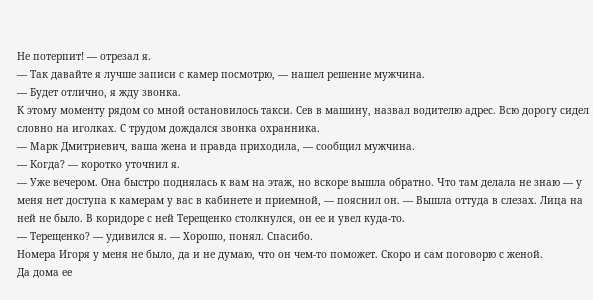Не потерпит! — отрезал я.
— Так давайте я лучше записи с камер посмотрю, — нашел решение мужчина.
— Будет отлично, я жду звонка.
К этому моменту рядом со мной остановилось такси. Сев в машину, назвал водителю адрес. Всю дорогу сидел словно на иголках. С трудом дождался звонка охранника.
— Марк Дмитриевич, ваша жена и правда приходила, — сообщил мужчина.
— Когда? — коротко уточнил я.
— Уже вечером. Она быстро поднялась к вам на этаж, но вскоре вышла обратно. Что там делала не знаю — у меня нет доступа к камерам у вас в кабинете и приемной, — пояснил он. — Вышла оттуда в слезах. Лица на ней не было. В коридоре с ней Терещенко столкнулся, он ее и увел куда-то.
— Терещенко? — удивился я. — Хорошо, понял. Спасибо.
Номера Игоря у меня не было, да и не думаю, что он чем-то поможет. Скоро и сам поговорю с женой.
Да дома ее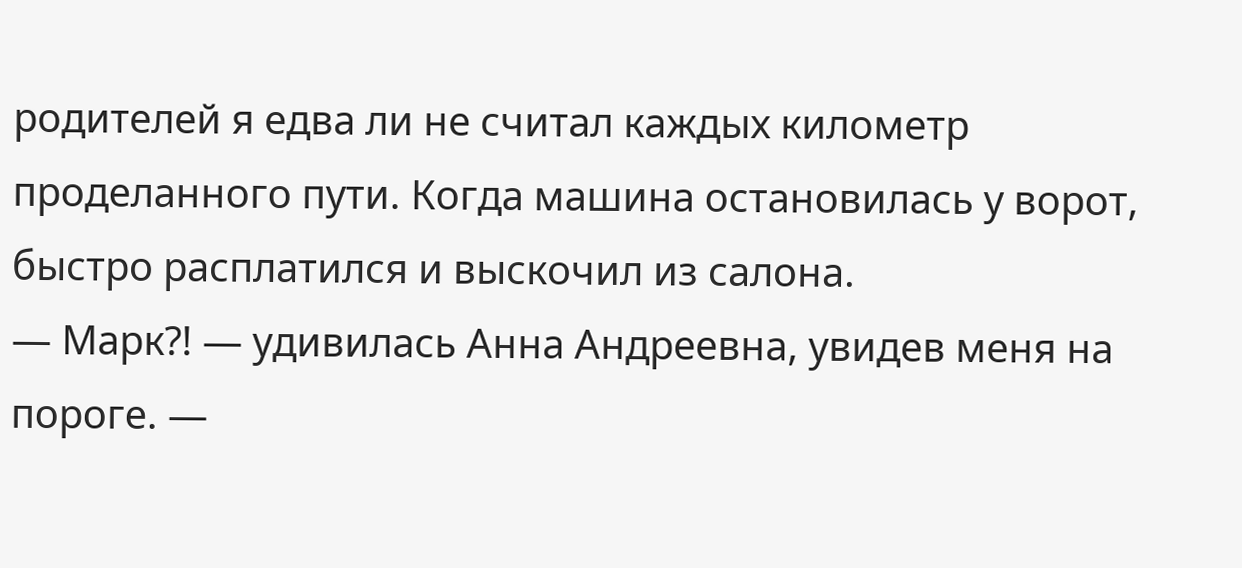родителей я едва ли не считал каждых километр проделанного пути. Когда машина остановилась у ворот, быстро расплатился и выскочил из салона.
— Марк?! — удивилась Анна Андреевна, увидев меня на пороге. —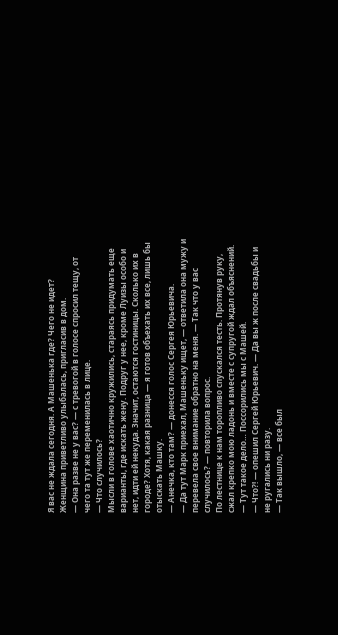Я вас не ждала сегодня. А Машенька где? Чего не идет?
Женщина приветливо улыбалась, пригласив в дом.
— Она разве не у вас? — с тревогой в голосе спросил тещу, от чего та тут же переменилась в лице.
— Что случилось?
Мысли в голове хаотично кружились, стараясь придумать еще варианты, где искать жену. Подруг у нее, кроме Луизы особо и нет, идти ей некуда. Значит, остаются гостиницы. Сколько их в городе? Хотя, какая разница — я готов объехать их все, лишь бы отыскать Машку.
— Анечка, кто там? — донесся голос Сергея Юрьевича.
— Да тут Марк приехал, Машеньку ищет, — ответила она мужу и перевела свое внимание обратно на меня. — Так что у вас случилось? — повторила вопрос.
По лестнице к нам торопливо спускался тесть. Протянув руку, сжал крепко мою ладонь и вместе с супругой ждал объяснений.
— Тут такое дело… Поссорились мы с Машей.
— Что?! — опешил Сергей Юрьевич. — Да вы ж после свадьбы и не ругались ни разу.
— Так вышло, — все был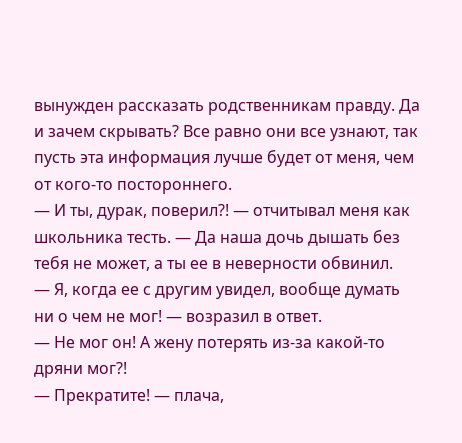вынужден рассказать родственникам правду. Да и зачем скрывать? Все равно они все узнают, так пусть эта информация лучше будет от меня, чем от кого-то постороннего.
— И ты, дурак, поверил?! — отчитывал меня как школьника тесть. — Да наша дочь дышать без тебя не может, а ты ее в неверности обвинил.
— Я, когда ее с другим увидел, вообще думать ни о чем не мог! — возразил в ответ.
— Не мог он! А жену потерять из-за какой-то дряни мог?!
— Прекратите! — плача,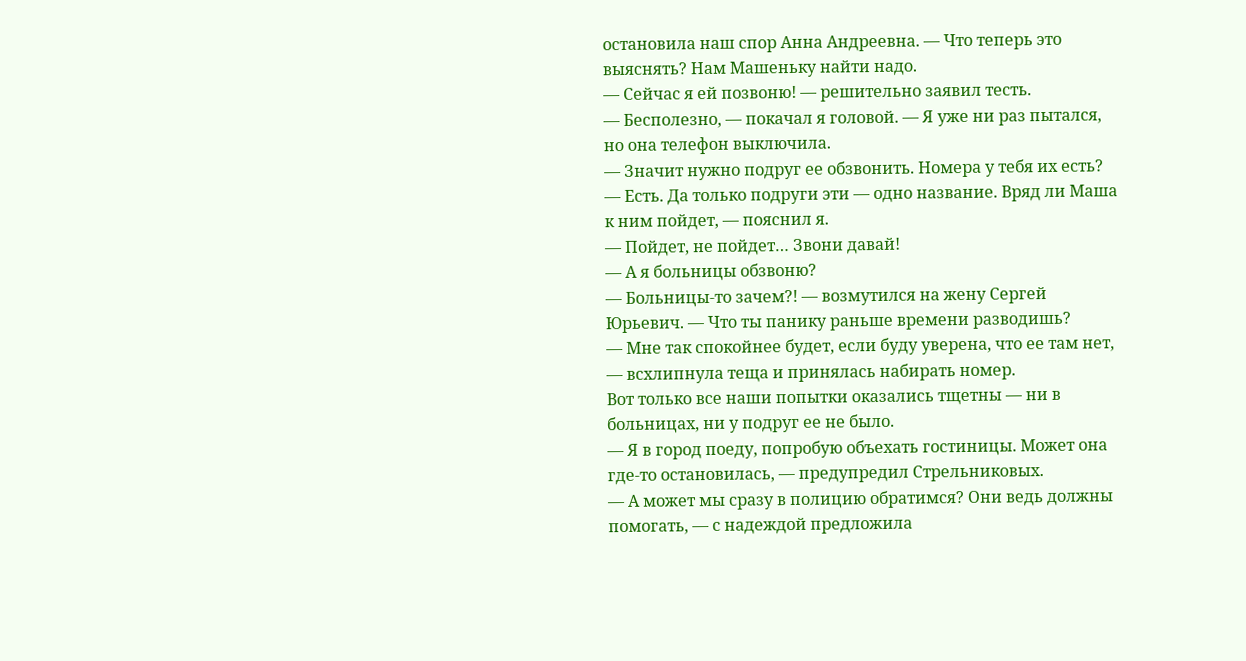остановила наш спор Анна Андреевна. — Что теперь это выяснять? Нам Машеньку найти надо.
— Сейчас я ей позвоню! — решительно заявил тесть.
— Бесполезно, — покачал я головой. — Я уже ни раз пытался, но она телефон выключила.
— Значит нужно подруг ее обзвонить. Номера у тебя их есть?
— Есть. Да только подруги эти — одно название. Вряд ли Маша к ним пойдет, — пояснил я.
— Пойдет, не пойдет… Звони давай!
— А я больницы обзвоню?
— Больницы-то зачем?! — возмутился на жену Сергей Юрьевич. — Что ты панику раньше времени разводишь?
— Мне так спокойнее будет, если буду уверена, что ее там нет, — всхлипнула теща и принялась набирать номер.
Вот только все наши попытки оказались тщетны — ни в больницах, ни у подруг ее не было.
— Я в город поеду, попробую объехать гостиницы. Может она где-то остановилась, — предупредил Стрельниковых.
— А может мы сразу в полицию обратимся? Они ведь должны помогать, — с надеждой предложила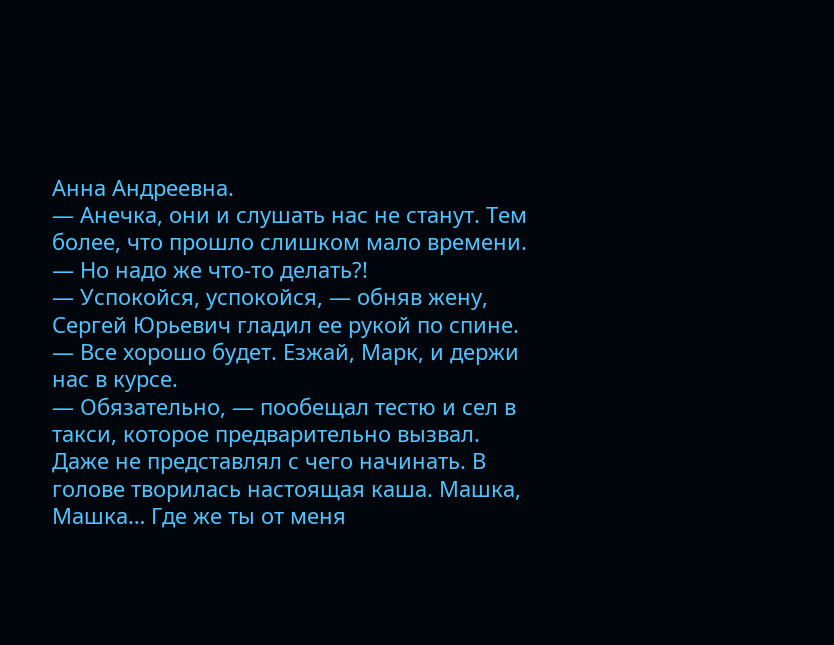Анна Андреевна.
— Анечка, они и слушать нас не станут. Тем более, что прошло слишком мало времени.
— Но надо же что-то делать?!
— Успокойся, успокойся, — обняв жену, Сергей Юрьевич гладил ее рукой по спине. — Все хорошо будет. Езжай, Марк, и держи нас в курсе.
— Обязательно, — пообещал тестю и сел в такси, которое предварительно вызвал.
Даже не представлял с чего начинать. В голове творилась настоящая каша. Машка, Машка… Где же ты от меня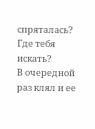спряталась? Где тебя искать?
В очередной раз клял и ее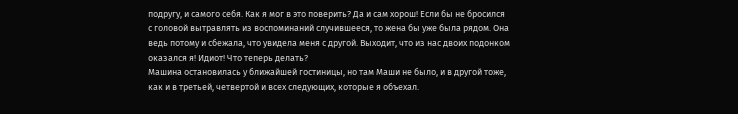подругу, и самого себя. Как я мог в это поверить? Да и сам хорош! Если бы не бросился с головой вытравлять из воспоминаний случившееся, то жена бы уже была рядом. Она ведь потому и сбежала, что увидела меня с другой. Выходит, что из нас двоих подонком оказался я! Идиот! Что теперь делать?
Машина остановилась у ближайшей гостиницы, но там Маши не было, и в другой тоже, как и в третьей, четвертой и всех следующих, которые я объехал.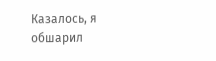Казалось, я обшарил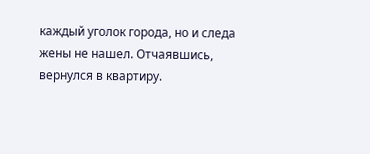каждый уголок города, но и следа жены не нашел. Отчаявшись, вернулся в квартиру.